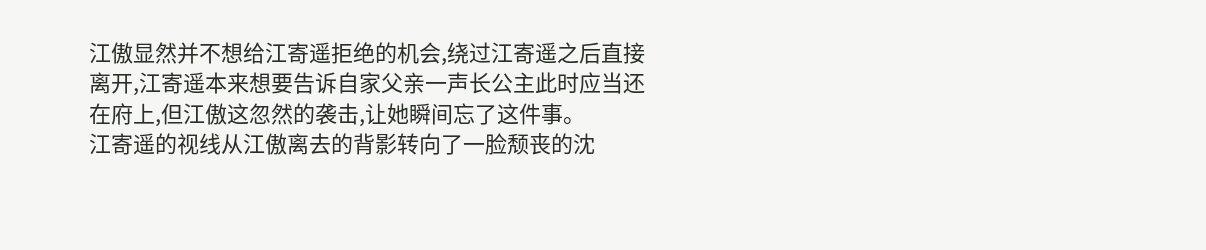江傲显然并不想给江寄遥拒绝的机会,绕过江寄遥之后直接离开,江寄遥本来想要告诉自家父亲一声长公主此时应当还在府上,但江傲这忽然的袭击,让她瞬间忘了这件事。
江寄遥的视线从江傲离去的背影转向了一脸颓丧的沈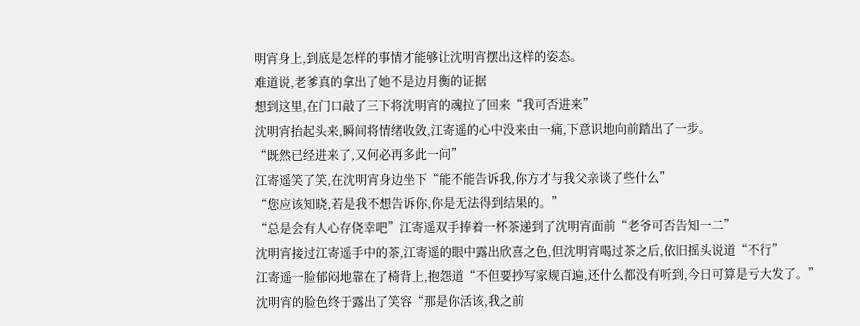明宵身上,到底是怎样的事情才能够让沈明宵摆出这样的姿态。
难道说,老爹真的拿出了她不是边月衡的证据
想到这里,在门口敲了三下将沈明宵的魂拉了回来“我可否进来”
沈明宵抬起头来,瞬间将情绪收敛,江寄遥的心中没来由一痛,下意识地向前踏出了一步。
“既然已经进来了,又何必再多此一问”
江寄遥笑了笑,在沈明宵身边坐下“能不能告诉我,你方才与我父亲谈了些什么”
“您应该知晓,若是我不想告诉你,你是无法得到结果的。”
“总是会有人心存侥幸吧”江寄遥双手捧着一杯茶递到了沈明宵面前“老爷可否告知一二”
沈明宵接过江寄遥手中的茶,江寄遥的眼中露出欣喜之色,但沈明宵喝过茶之后,依旧摇头说道“不行”
江寄遥一脸郁闷地靠在了椅背上,抱怨道“不但要抄写家规百遍,还什么都没有听到,今日可算是亏大发了。”
沈明宵的脸色终于露出了笑容“那是你活该,我之前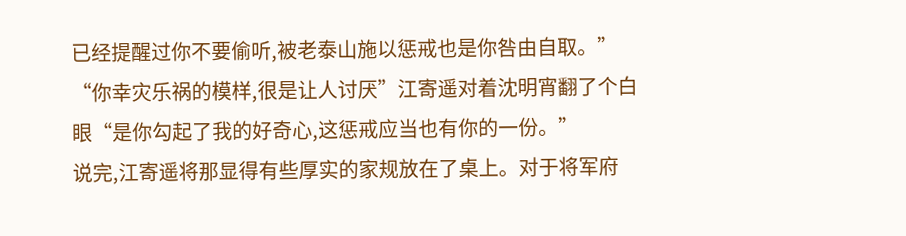已经提醒过你不要偷听,被老泰山施以惩戒也是你咎由自取。”
“你幸灾乐祸的模样,很是让人讨厌”江寄遥对着沈明宵翻了个白眼“是你勾起了我的好奇心,这惩戒应当也有你的一份。”
说完,江寄遥将那显得有些厚实的家规放在了桌上。对于将军府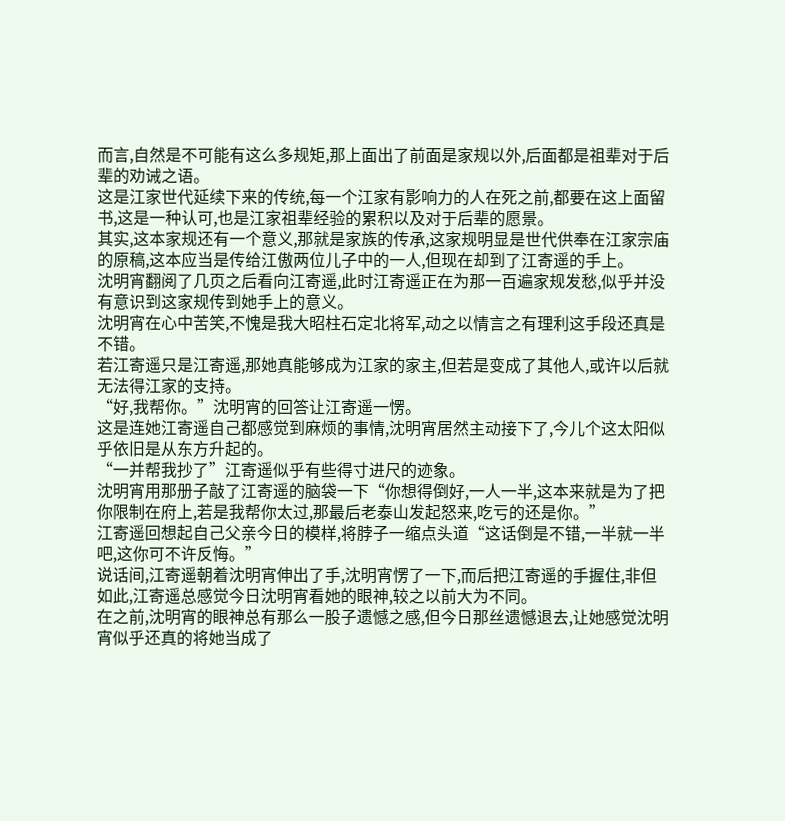而言,自然是不可能有这么多规矩,那上面出了前面是家规以外,后面都是祖辈对于后辈的劝诫之语。
这是江家世代延续下来的传统,每一个江家有影响力的人在死之前,都要在这上面留书,这是一种认可,也是江家祖辈经验的累积以及对于后辈的愿景。
其实,这本家规还有一个意义,那就是家族的传承,这家规明显是世代供奉在江家宗庙的原稿,这本应当是传给江傲两位儿子中的一人,但现在却到了江寄遥的手上。
沈明宵翻阅了几页之后看向江寄遥,此时江寄遥正在为那一百遍家规发愁,似乎并没有意识到这家规传到她手上的意义。
沈明宵在心中苦笑,不愧是我大昭柱石定北将军,动之以情言之有理利这手段还真是不错。
若江寄遥只是江寄遥,那她真能够成为江家的家主,但若是变成了其他人,或许以后就无法得江家的支持。
“好,我帮你。”沈明宵的回答让江寄遥一愣。
这是连她江寄遥自己都感觉到麻烦的事情,沈明宵居然主动接下了,今儿个这太阳似乎依旧是从东方升起的。
“一并帮我抄了”江寄遥似乎有些得寸进尺的迹象。
沈明宵用那册子敲了江寄遥的脑袋一下“你想得倒好,一人一半,这本来就是为了把你限制在府上,若是我帮你太过,那最后老泰山发起怒来,吃亏的还是你。”
江寄遥回想起自己父亲今日的模样,将脖子一缩点头道“这话倒是不错,一半就一半吧,这你可不许反悔。”
说话间,江寄遥朝着沈明宵伸出了手,沈明宵愣了一下,而后把江寄遥的手握住,非但如此,江寄遥总感觉今日沈明宵看她的眼神,较之以前大为不同。
在之前,沈明宵的眼神总有那么一股子遗憾之感,但今日那丝遗憾退去,让她感觉沈明宵似乎还真的将她当成了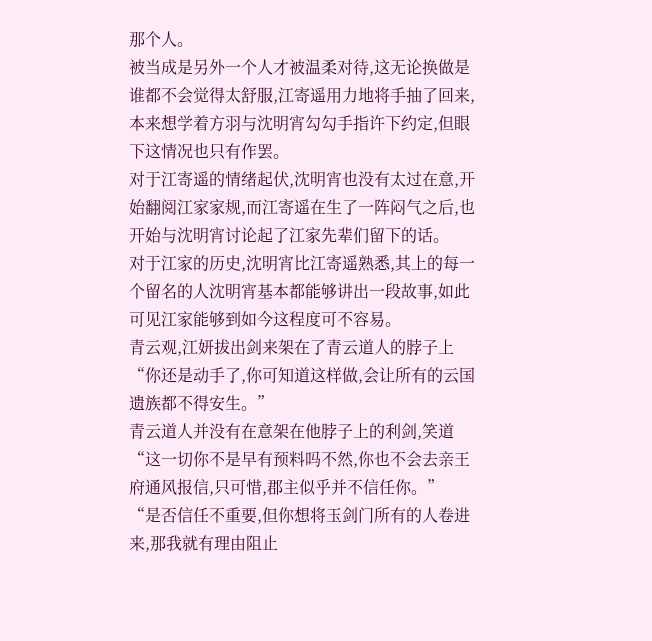那个人。
被当成是另外一个人才被温柔对待,这无论换做是谁都不会觉得太舒服,江寄遥用力地将手抽了回来,本来想学着方羽与沈明宵勾勾手指许下约定,但眼下这情况也只有作罢。
对于江寄遥的情绪起伏,沈明宵也没有太过在意,开始翻阅江家家规,而江寄遥在生了一阵闷气之后,也开始与沈明宵讨论起了江家先辈们留下的话。
对于江家的历史,沈明宵比江寄遥熟悉,其上的每一个留名的人沈明宵基本都能够讲出一段故事,如此可见江家能够到如今这程度可不容易。
青云观,江妍拔出剑来架在了青云道人的脖子上“你还是动手了,你可知道这样做,会让所有的云国遗族都不得安生。”
青云道人并没有在意架在他脖子上的利剑,笑道“这一切你不是早有预料吗不然,你也不会去亲王府通风报信,只可惜,郡主似乎并不信任你。”
“是否信任不重要,但你想将玉剑门所有的人卷进来,那我就有理由阻止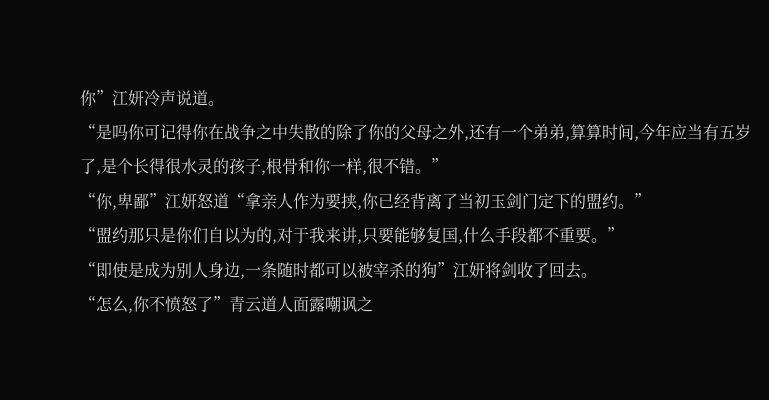你”江妍冷声说道。
“是吗你可记得你在战争之中失散的除了你的父母之外,还有一个弟弟,算算时间,今年应当有五岁了,是个长得很水灵的孩子,根骨和你一样,很不错。”
“你,卑鄙”江妍怒道“拿亲人作为要挟,你已经背离了当初玉剑门定下的盟约。”
“盟约那只是你们自以为的,对于我来讲,只要能够复国,什么手段都不重要。”
“即使是成为别人身边,一条随时都可以被宰杀的狗”江妍将剑收了回去。
“怎么,你不愤怒了”青云道人面露嘲讽之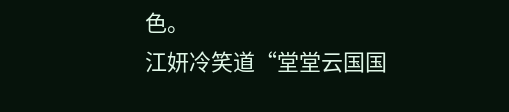色。
江妍冷笑道“堂堂云国国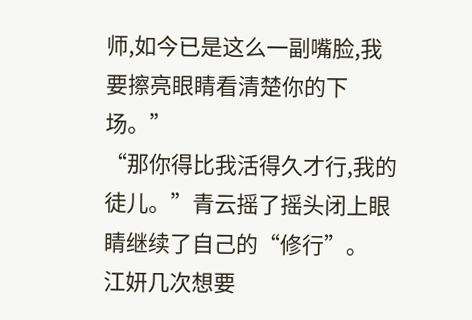师,如今已是这么一副嘴脸,我要擦亮眼睛看清楚你的下场。”
“那你得比我活得久才行,我的徒儿。”青云摇了摇头闭上眼睛继续了自己的“修行”。
江妍几次想要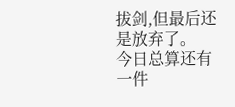拔剑,但最后还是放弃了。
今日总算还有一件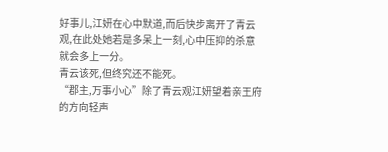好事儿,江妍在心中默道,而后快步离开了青云观,在此处她若是多呆上一刻,心中压抑的杀意就会多上一分。
青云该死,但终究还不能死。
“郡主,万事小心”除了青云观江妍望着亲王府的方向轻声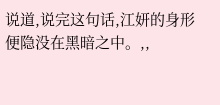说道,说完这句话,江妍的身形便隐没在黑暗之中。,,